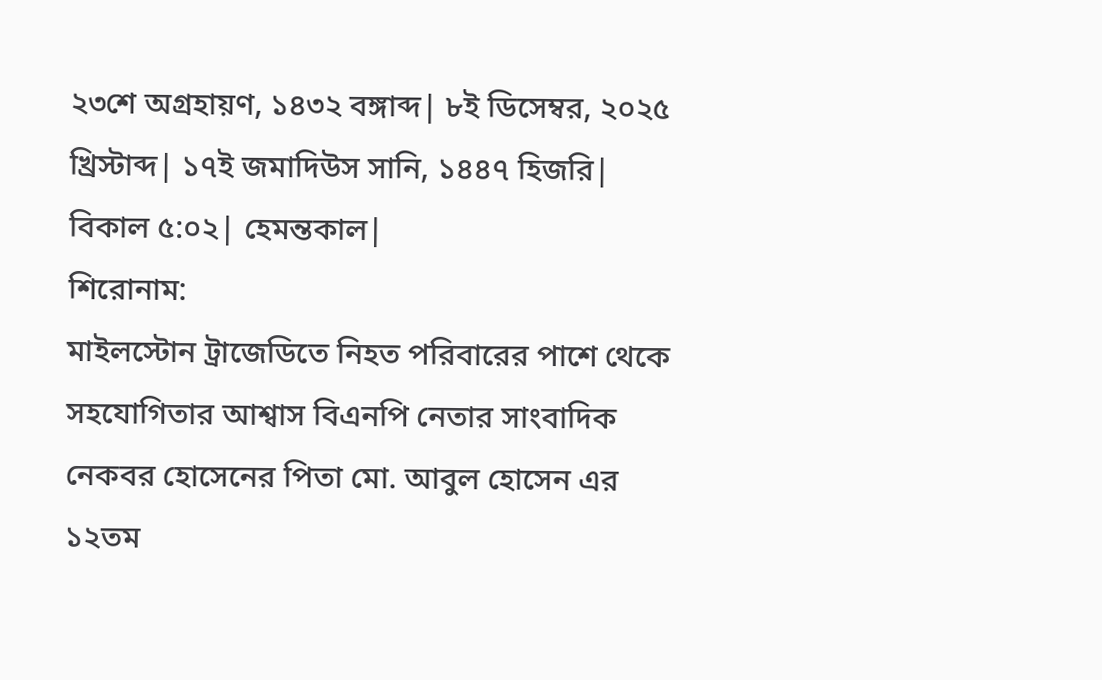২৩শে অগ্রহায়ণ, ১৪৩২ বঙ্গাব্দ| ৮ই ডিসেম্বর, ২০২৫ খ্রিস্টাব্দ| ১৭ই জমাদিউস সানি, ১৪৪৭ হিজরি| বিকাল ৫:০২| হেমন্তকাল|
শিরোনাম:
মাইলস্টোন ট্রাজেডিতে নিহত পরিবারের পাশে থেকে সহযোগিতার আশ্বাস বিএনপি নেতার সাংবাদিক নেকবর হোসেনের পিতা মো. আবুল হোসেন এর ১২তম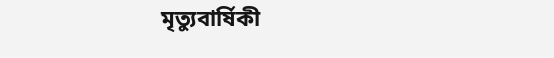মৃত্যুবার্ষিকী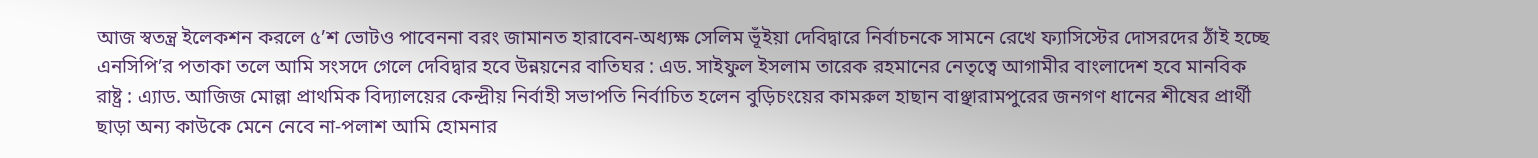আজ স্বতন্ত্র ইলেকশন করলে ৫’শ ভোটও পাবেননা বরং জামানত হারাবেন-অধ্যক্ষ সেলিম ভূঁইয়া দেবিদ্বারে নির্বাচনকে সামনে রেখে ফ্যাসিস্টের দোসরদের ঠাঁই হচ্ছে এনসিপি’র পতাকা তলে আমি সংসদে গেলে দেবিদ্বার হবে উন্নয়নের বাতিঘর : এড. সাইফুল ইসলাম তারেক রহমানের নেতৃত্বে আগামীর বাংলাদেশ হবে মানবিক রাষ্ট্র : এ্যাড. আজিজ মোল্লা প্রাথমিক বিদ্যালয়ের কেন্দ্রীয় নির্বাহী সভাপতি নির্বাচিত হলেন বুড়িচংয়ের কামরুল হাছান বাঞ্ছারামপুরের জনগণ ধানের শীষের প্রার্থী ছাড়া অন্য কাউকে মেনে নেবে না-পলাশ আমি হোমনার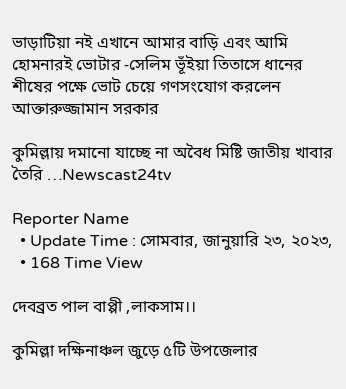ভাড়াটিয়া নই এখানে আমার বাড়ি এবং আমি হোমনারই ভোটার -সেলিম ভূঁইয়া তিতাসে ধানের শীষের পক্ষে ভোট চেয়ে গণসংযোগ করলেন আক্তারুজ্জামান সরকার

কুমিল্লায় দমানো যাচ্ছে না অবৈধ মিষ্টি জাতীয় খাবার তৈরি …Newscast24tv

Reporter Name
  • Update Time : সোমবার, জানুয়ারি ২৩, ২০২৩,
  • 168 Time View

দেবব্রত পাল বাপ্পী ,লাকসাম।।

কুমিল্লা দক্ষিনাঞ্চল জুড়ে ৫টি উপজেলার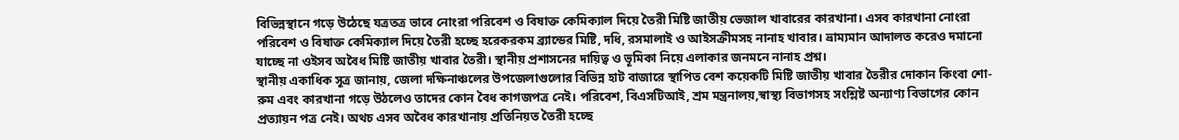বিভিন্নস্থানে গড়ে উঠেছে যত্রতত্র ভাবে নোংরা পরিবেশ ও বিষাক্ত কেমিক্যাল দিয়ে তৈরী মিষ্টি জাতীয় ভেজাল খাবারের কারখানা। এসব কারখানা নোংরা পরিবেশ ও বিষাক্ত কেমিক্যাল দিয়ে তৈরী হচ্ছে হরেকরকম ব্র্যান্ডের মিষ্টি, দধি, রসমালাই ও আইসক্রীমসহ নানাহ খাবার। ভ্রাম্যমান আদালত করেও দমানো যাচ্ছে না ওইসব অবৈধ মিষ্টি জাতীয় খাবার তৈরী। স্থানীয় প্রশাসনের দায়িত্ব ও ভূমিকা নিয়ে এলাকার জনমনে নানাহ প্রশ্ন।
স্থানীয় একাধিক সূত্র জানায়, জেলা দক্ষিনাঞ্চলের উপজেলাগুলোর বিভিন্ন হাট বাজারে স্থাপিত বেশ কয়েকটি মিষ্টি জাতীয় খাবার তৈরীর দোকান কিংবা শো-রুম এবং কারখানা গড়ে উঠলেও তাদের কোন বৈধ কাগজপত্র নেই। পরিবেশ, বিএসটিআই, শ্রম মন্ত্রনালয়,স্বাস্থ্য বিভাগসহ সংশ্লিষ্ট অন্যাণ্য বিভাগের কোন প্রত্যায়ন পত্র নেই। অথচ এসব অবৈধ কারখানায় প্রতিনিয়ত তৈরী হচ্ছে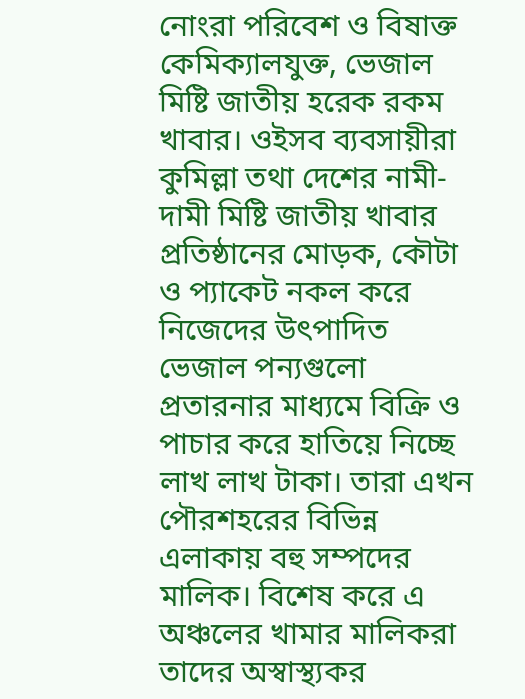নোংরা পরিবেশ ও বিষাক্ত কেমিক্যালযুক্ত, ভেজাল মিষ্টি জাতীয় হরেক রকম খাবার। ওইসব ব্যবসায়ীরা কুমিল্লা তথা দেশের নামী-দামী মিষ্টি জাতীয় খাবার প্রতিষ্ঠানের মোড়ক, কৌটা ও প্যাকেট নকল করে নিজেদের উৎপাদিত ভেজাল পন্যগুলো প্রতারনার মাধ্যমে বিক্রি ও পাচার করে হাতিয়ে নিচ্ছে লাখ লাখ টাকা। তারা এখন পৌরশহরের বিভিন্ন এলাকায় বহু সম্পদের মালিক। বিশেষ করে এ অঞ্চলের খামার মালিকরা তাদের অস্বাস্থ্যকর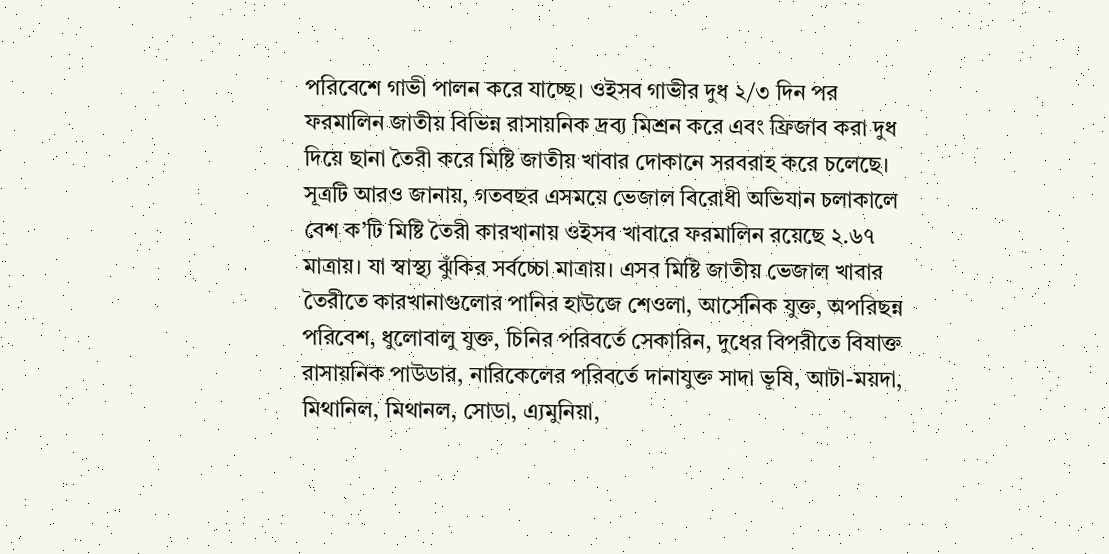পরিবেশে গাভী পালন করে যাচ্ছে। ওইসব গাভীর দুধ ২/৩ দিন পর ফরমালিন জাতীয় বিভিন্ন রাসায়নিক দ্রব্য মিশ্রন করে এবং ফ্রিজাব করা দুধ দিয়ে ছানা তৈরী করে মিষ্টি জাতীয় খাবার দোকানে সরবরাহ করে চলেছে।
সূত্রটি আরও জানায়, গতবছর এসময়ে ভেজাল বিরোধী অভিযান চলাকালে বেশ ক’টি মিষ্টি তৈরী কারখানায় ওইসব খাবারে ফরমালিন রয়েছে ২.৬৭ মাত্রায়। যা স্বাস্থ্য ঝুঁকির সর্বচ্চো মাত্রায়। এসব মিষ্টি জাতীয় ভেজাল খাবার তৈরীতে কারখানাগুলোর পানির হাউজে শেওলা, আর্সেনিক যুক্ত, অপরিছন্ন পরিবেশ, ধুলোবালু যুক্ত, চিনির পরিবর্তে সেকারিন, দুধের বিপরীতে বিষাক্ত রাসায়নিক পাউডার, নারিকেলের পরিবর্তে দানাযুক্ত সাদা ভূষি, আটা-ময়দা, মিথানিল, মিথানল, সোডা, এ্যমুনিয়া,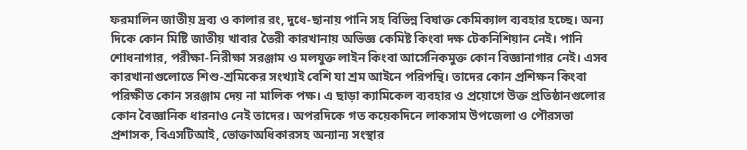ফরমালিন জাতীয় দ্রব্য ও কালার রং, দুধে-ছানায় পানি সহ বিভিন্ন বিষাক্ত কেমিক্যাল ব্যবহার হচ্ছে। অন্য দিকে কোন মিষ্টি জাতীয় খাবার তৈরী কারখানায় অভিজ্ঞ কেমিষ্ট কিংবা দক্ষ টেকনিশিয়ান নেই। পানি শোধনাগার, পরীক্ষা-নিরীক্ষা সরঞ্জাম ও মলযুক্ত লাইন কিংবা আর্সেনিকমুক্ত কোন বিজ্ঞানাগার নেই। এসব কারখানাগুলোতে শিশু-শ্রমিকের সংখ্যাই বেশি যা শ্রম আইনে পরিপন্থি। তাদের কোন প্রশিক্ষন কিংবা পরিক্ষীত কোন সরঞ্জাম দেয় না মালিক পক্ষ। এ ছাড়া ক্যামিকেল ব্যবহার ও প্রয়োগে উক্ত প্রতিষ্ঠানগুলোর কোন বৈজ্ঞানিক ধারনাও নেই তাদের। অপরদিকে গত কয়েকদিনে লাকসাম উপজেলা ও পৌরসভা প্রশাসক, বিএসটিআই, ভোক্তাঅধিকারসহ অন্যান্য সংস্থার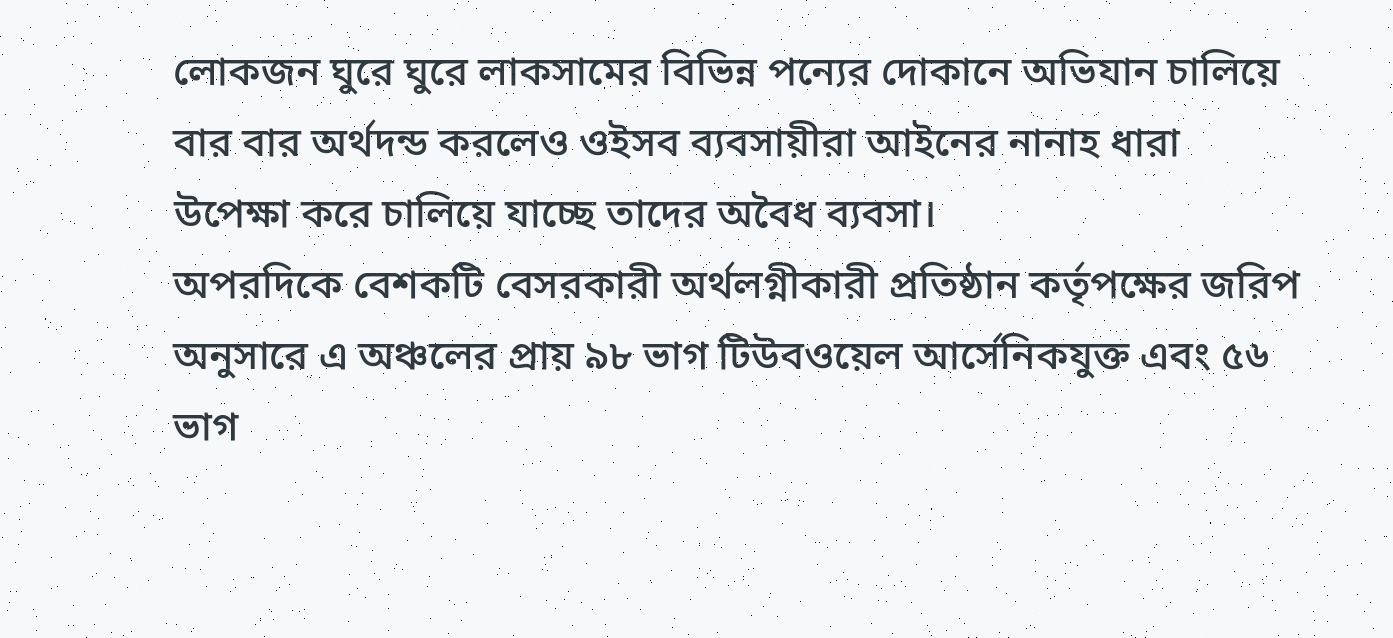লোকজন ঘুরে ঘুরে লাকসামের বিভিন্ন পন্যের দোকানে অভিযান চালিয়ে বার বার অর্থদন্ড করলেও ওইসব ব্যবসায়ীরা আইনের নানাহ ধারা উপেক্ষা করে চালিয়ে যাচ্ছে তাদের অবৈধ ব্যবসা।
অপরদিকে বেশকটি বেসরকারী অর্থলগ্নীকারী প্রতিষ্ঠান কর্তৃপক্ষের জরিপ অনুসারে এ অঞ্চলের প্রায় ৯৮ ভাগ টিউবওয়েল আর্সেনিকযুক্ত এবং ৫৬ ভাগ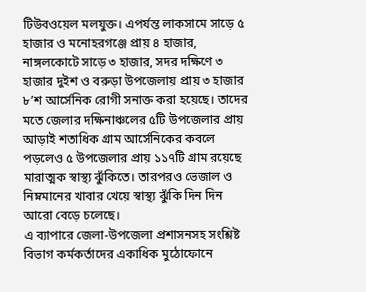টিউবওয়েল মলযুক্ত। এপর্যন্ত লাকসামে সাড়ে ৫ হাজার ও মনোহরগঞ্জে প্রায় ৪ হাজার, নাঙ্গলকোটে সাড়ে ৩ হাজার, সদর দক্ষিণে ৩ হাজার দুইশ ও বরুড়া উপজেলায় প্রায় ৩ হাজার ৮’শ আর্সেনিক রোগী সনাক্ত করা হয়েছে। তাদের মতে জেলার দক্ষিনাঞ্চলের ৫টি উপজেলার প্রায় আড়াই শতাধিক গ্রাম আর্সেনিকের কবলে পড়লেও ৫ উপজেলার প্রায় ১১৭টি গ্রাম রয়েছে মারাত্মক স্বাস্থ্য ঝুঁকিতে। তারপরও ভেজাল ও নিম্নমানের খাবার খেয়ে স্বাস্থ্য ঝুঁকি দিন দিন আরো বেড়ে চলেছে।
এ ব্যাপারে জেলা-উপজেলা প্রশাসনসহ সংশ্লিষ্ট বিভাগ কর্মকর্তাদের একাধিক মুঠোফোনে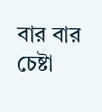বার বার চেষ্টা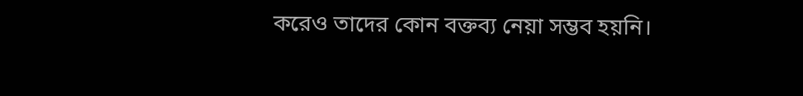করেও তাদের কোন বক্তব্য নেয়া সম্ভব হয়নি।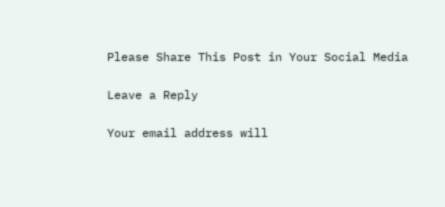Please Share This Post in Your Social Media

Leave a Reply

Your email address will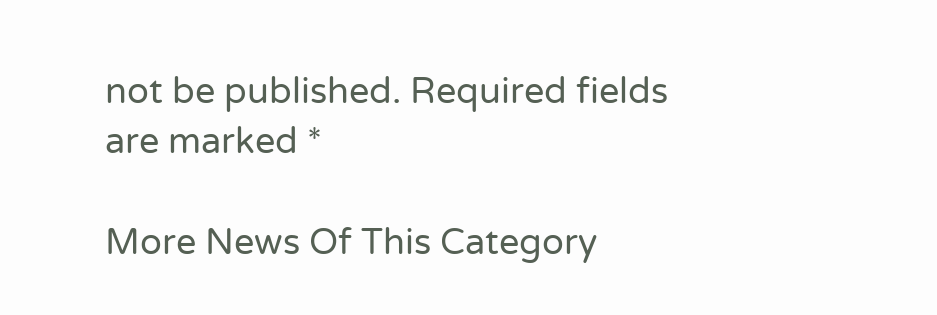not be published. Required fields are marked *

More News Of This Category